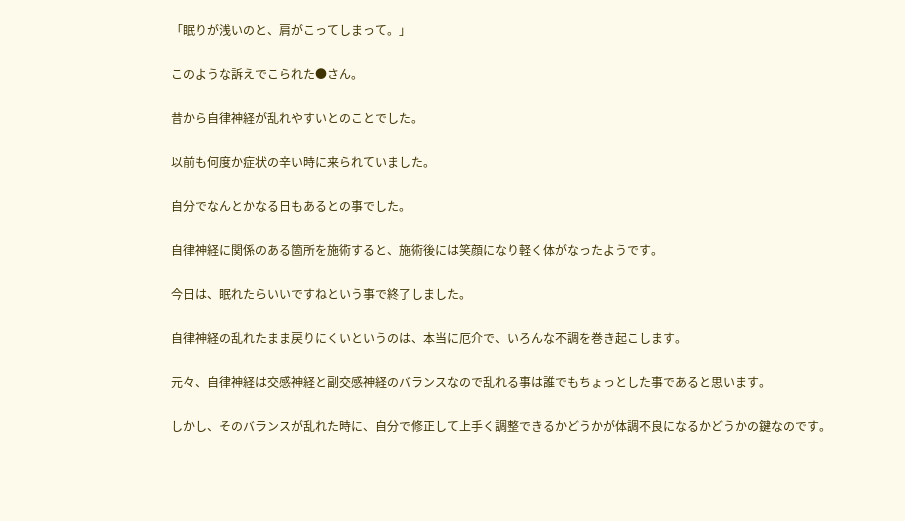「眠りが浅いのと、肩がこってしまって。」

このような訴えでこられた●さん。

昔から自律神経が乱れやすいとのことでした。

以前も何度か症状の辛い時に来られていました。

自分でなんとかなる日もあるとの事でした。

自律神経に関係のある箇所を施術すると、施術後には笑顔になり軽く体がなったようです。

今日は、眠れたらいいですねという事で終了しました。

自律神経の乱れたまま戻りにくいというのは、本当に厄介で、いろんな不調を巻き起こします。

元々、自律神経は交感神経と副交感神経のバランスなので乱れる事は誰でもちょっとした事であると思います。

しかし、そのバランスが乱れた時に、自分で修正して上手く調整できるかどうかが体調不良になるかどうかの鍵なのです。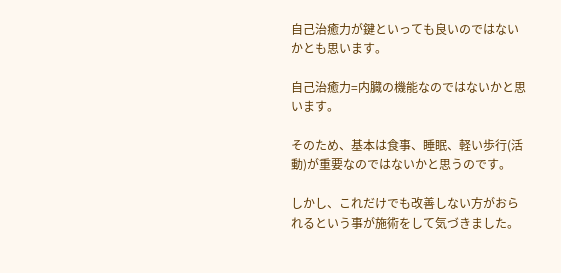自己治癒力が鍵といっても良いのではないかとも思います。

自己治癒力=内臓の機能なのではないかと思います。

そのため、基本は食事、睡眠、軽い歩行(活動)が重要なのではないかと思うのです。

しかし、これだけでも改善しない方がおられるという事が施術をして気づきました。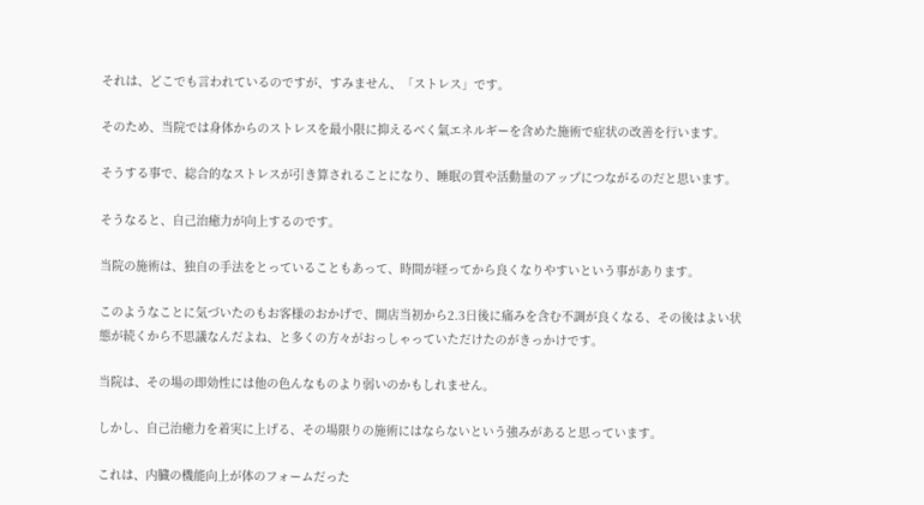それは、どこでも言われているのですが、すみません、「ストレス」です。

そのため、当院では身体からのストレスを最小限に抑えるべく氣エネルギーを含めた施術で症状の改善を行います。

そうする事で、総合的なストレスが引き算されることになり、睡眠の質や活動量のアップにつながるのだと思います。

そうなると、自己治癒力が向上するのです。

当院の施術は、独自の手法をとっていることもあって、時間が経ってから良くなりやすいという事があります。

このようなことに気づいたのもお客様のおかげで、開店当初から2.3日後に痛みを含む不調が良くなる、その後はよい状態が続くから不思議なんだよね、と多くの方々がおっしゃっていただけたのがきっかけです。

当院は、その場の即効性には他の色んなものより弱いのかもしれません。

しかし、自己治癒力を着実に上げる、その場限りの施術にはならないという強みがあると思っています。

これは、内臓の機能向上が体のフォームだった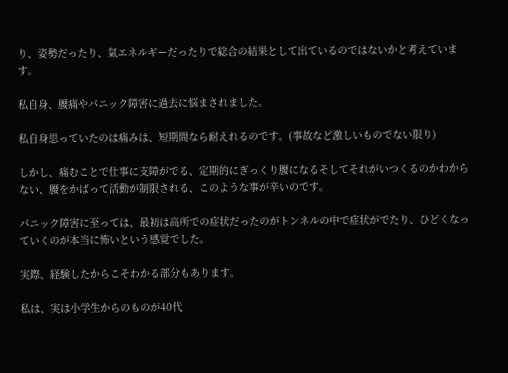り、姿勢だったり、氣エネルギーだったりで総合の結果として出ているのではないかと考えています。

私自身、腰痛やパニック障害に過去に悩まされました。

私自身思っていたのは痛みは、短期間なら耐えれるのです。(事故など激しいものでない限り)

しかし、痛むことで仕事に支障がでる、定期的にぎっくり腰になるそしてそれがいつくるのかわからない、腰をかばって活動が制限される、このような事が辛いのです。

パニック障害に至っては、最初は高所での症状だったのがトンネルの中で症状がでたり、ひどくなっていくのが本当に怖いという感覚でした。

実際、経験したからこそわかる部分もあります。

私は、実は小学生からのものが40代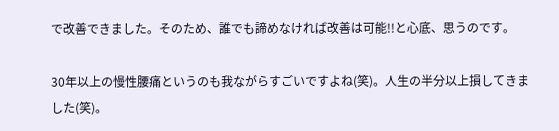で改善できました。そのため、誰でも諦めなければ改善は可能!!と心底、思うのです。

30年以上の慢性腰痛というのも我ながらすごいですよね(笑)。人生の半分以上損してきました(笑)。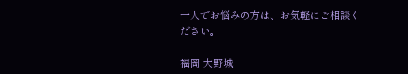一人でお悩みの方は、お気軽にご相談ください。

福岡 大野城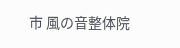市 風の音整体院